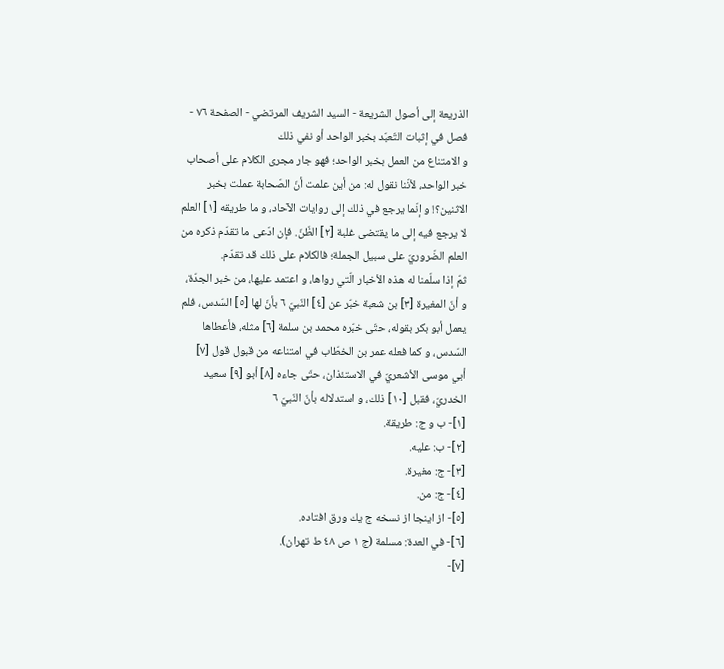الذريعة إلى أصول الشريعة - السيد الشريف المرتضي - الصفحة ٧٦ - فصل في إثبات التّعبّد بخبر الواحد أو نفي ذلك
و الامتناع من العمل بخبر الواحد؛ فهو جار مجرى الكلام على أصحاب خبر الواحد، لأنّنا نقول له: من أين علمت أنّ الصّحابة عملت بخبر الاثنين؟! و إنّما يرجع في ذلك إلى روايات الآحاد، و ما طريقه [١] العلم لا يرجع فيه إلى ما يقتضى غلبة [٢] الظّنّ. فإن ادّعى ما تقدّم ذكره من العلم الضّروريّ على سبيل الجملة؛ فالكلام على ذلك قد تقدّم.
ثمّ إذا سلّمنا له هذه الأخبار الّتي رواها، و اعتمد عليها، من خبر الجدّة، و أنّ المغيرة [٣] بن شعبة خبّر عن [٤] النّبيّ ٦ بأنّ لها [٥] السّدس، فلم يعمل أبو بكر بقوله، حتّى خبّره محمد بن سلمة [٦] مثله، فأعطاها السّدس، و كما فعله عمر بن الخطّاب في امتناعه من قبول قول [٧] أبي موسى الأشعريّ في الاستئذان، حتّى جاءه [٨] أبو [٩] سعيد الخدريّ، فقبل [١٠] ذلك، و استدلاله بأنّ النّبيّ ٦
[١]- ب و ج: طريقة.
[٢]- ب: عليه.
[٣]- ج: مغيرة.
[٤]- ج: من.
[٥]- از اينجا از نسخه ج يك ورق افتاده.
[٦]- في العدة: مسلمة (ج ١ ص ٤٨ ط تهران).
[٧]-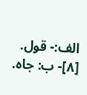الف:- قول.
[٨]- ب: جاه.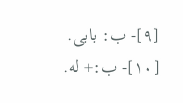[٩]- ب: بابى.
[١٠]- ب:+ له.